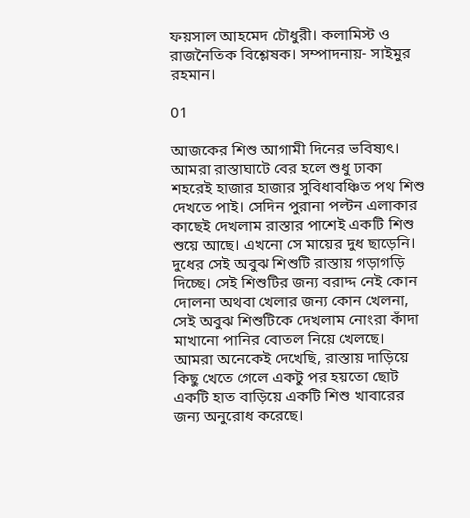ফয়সাল আহমেদ চৌধুরী। কলামিস্ট ও রাজনৈতিক বিশ্লেষক। সম্পাদনায়- সাইমুর রহমান।

01

আজকের শিশু আগামী দিনের ভবিষ্যৎ। আমরা রাস্তাঘাটে বের হলে শুধু ঢাকা শহরেই হাজার হাজার সুবিধাবঞ্চিত পথ শিশু দেখতে পাই। সেদিন পুরানা পল্টন এলাকার কাছেই দেখলাম রাস্তার পাশেই একটি শিশু শুয়ে আছে। এখনো সে মায়ের দুধ ছাড়েনি। দুধের সেই অবুঝ শিশুটি রাস্তায় গড়াগড়ি দিচ্ছে। সেই শিশুটির জন্য বরাদ্দ নেই কোন দোলনা অথবা খেলার জন্য কোন খেলনা, সেই অবুঝ শিশুটিকে দেখলাম নোংরা কাঁদা মাখানো পানির বোতল নিয়ে খেলছে। আমরা অনেকেই দেখেছি, রাস্তায় দাড়িয়ে কিছু খেতে গেলে একটু পর হয়তো ছোট একটি হাত বাড়িয়ে একটি শিশু খাবারের জন্য অনুরোধ করেছে।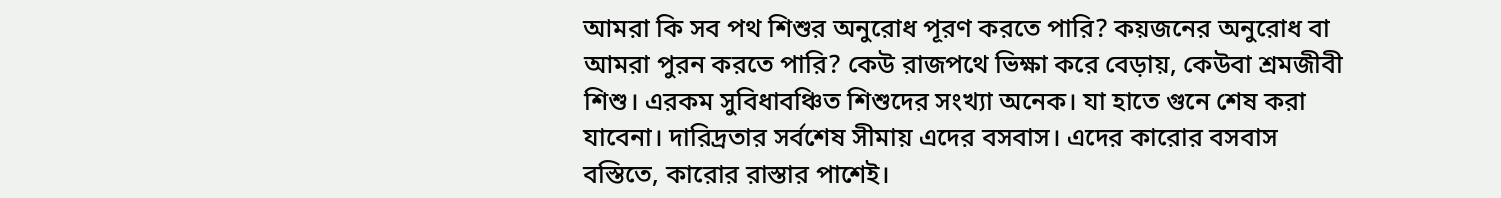আমরা কি সব পথ শিশুর অনুরোধ পূরণ করতে পারি? কয়জনের অনুরোধ বা আমরা পুরন করতে পারি? কেউ রাজপথে ভিক্ষা করে বেড়ায়, কেউবা শ্রমজীবী শিশু। এরকম সুবিধাবঞ্চিত শিশুদের সংখ্যা অনেক। যা হাতে গুনে শেষ করা যাবেনা। দারিদ্রতার সর্বশেষ সীমায় এদের বসবাস। এদের কারোর বসবাস বস্তিতে, কারোর রাস্তার পাশেই।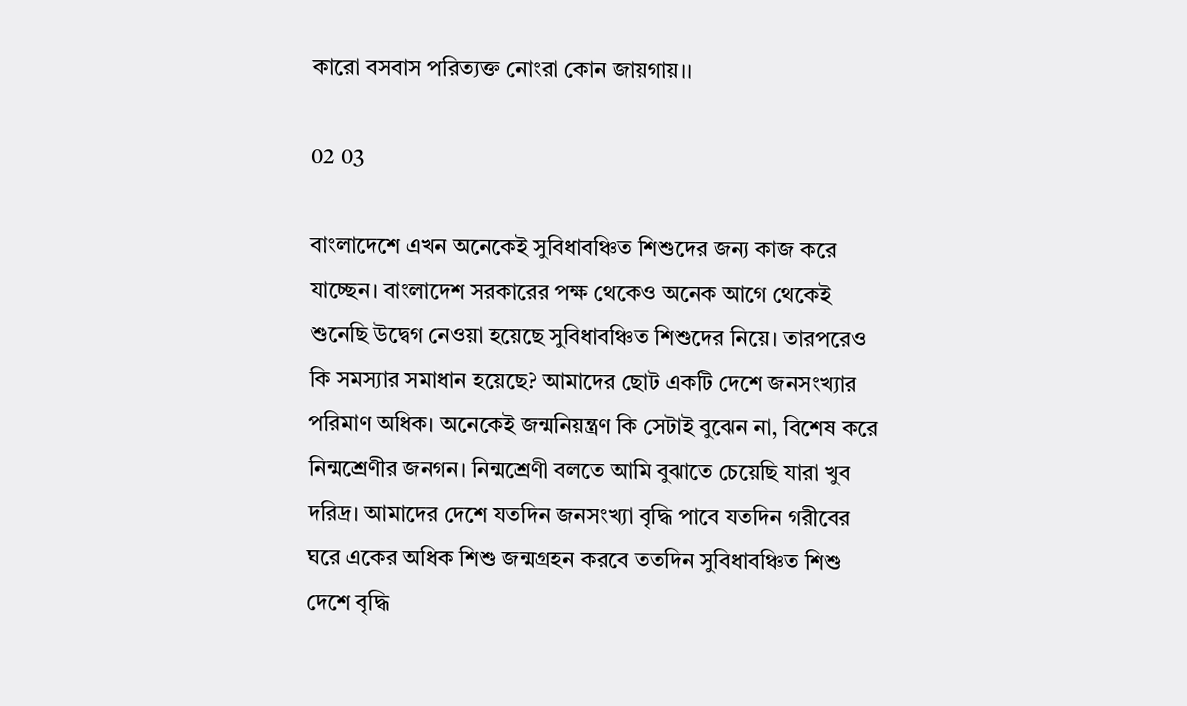কারো বসবাস পরিত্যক্ত নোংরা কোন জায়গায়।।

02 03

বাংলাদেশে এখন অনেকেই সুবিধাবঞ্চিত শিশুদের জন্য কাজ করে যাচ্ছেন। বাংলাদেশ সরকারের পক্ষ থেকেও অনেক আগে থেকেই শুনেছি উদ্বেগ নেওয়া হয়েছে সুবিধাবঞ্চিত শিশুদের নিয়ে। তারপরেও কি সমস্যার সমাধান হয়েছে? আমাদের ছোট একটি দেশে জনসংখ্যার পরিমাণ অধিক। অনেকেই জন্মনিয়ন্ত্রণ কি সেটাই বুঝেন না, বিশেষ করে নিন্মশ্রেণীর জনগন। নিন্মশ্রেণী বলতে আমি বুঝাতে চেয়েছি যারা খুব দরিদ্র। আমাদের দেশে যতদিন জনসংখ্যা বৃদ্ধি পাবে যতদিন গরীবের ঘরে একের অধিক শিশু জন্মগ্রহন করবে ততদিন সুবিধাবঞ্চিত শিশু দেশে বৃদ্ধি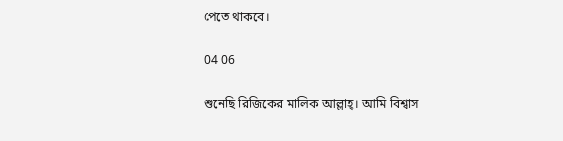পেতে থাকবে।

04 06

শুনেছি রিজিকের মালিক আল্লাহ্‌। আমি বিশ্বাস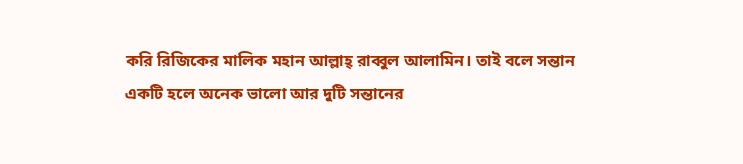করি রিজিকের মালিক মহান আল্লাহ্‌ রাব্বুল আলামিন। তাই বলে সন্তান একটি হলে অনেক ভালো আর দুটি সন্তানের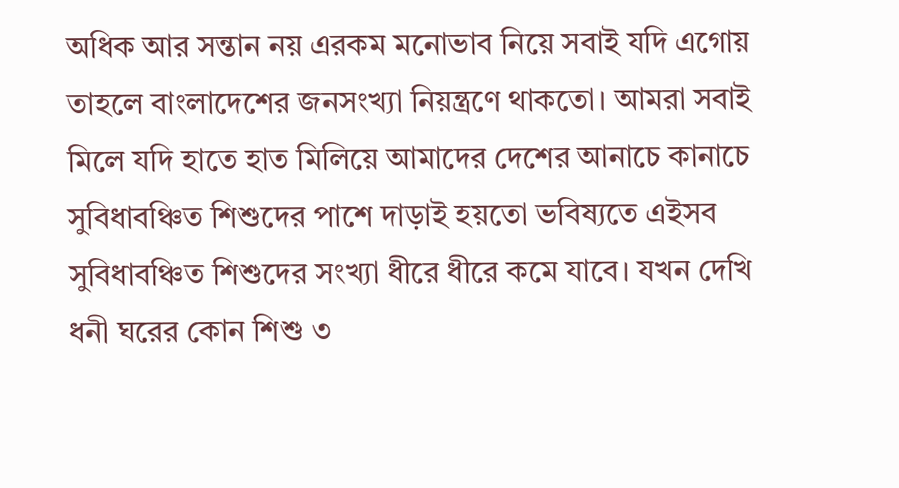অধিক আর সন্তান নয় এরকম মনোভাব নিয়ে সবাই যদি এগোয় তাহলে বাংলাদেশের জনসংখ্যা নিয়ন্ত্রণে থাকতো। আমরা সবাই মিলে যদি হাতে হাত মিলিয়ে আমাদের দেশের আনাচে কানাচে সুবিধাবঞ্চিত শিশুদের পাশে দাড়াই হয়তো ভবিষ্যতে এইসব সুবিধাবঞ্চিত শিশুদের সংখ্যা ধীরে ধীরে কমে যাবে। যখন দেখি ধনী ঘরের কোন শিশু ৩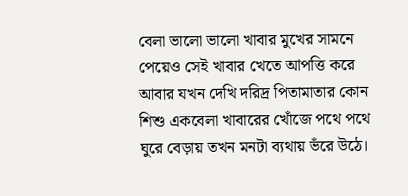বেলা ভালো ভালো খাবার মুখের সামনে পেয়েও সেই খাবার খেতে আপত্তি করে আবার যখন দেখি দরিদ্র পিতামাতার কোন শিশু একবেলা খাবারের খোঁজে পথে পথে ঘুরে বেড়ায় তখন মনটা ব্যথায় ভঁরে উঠে।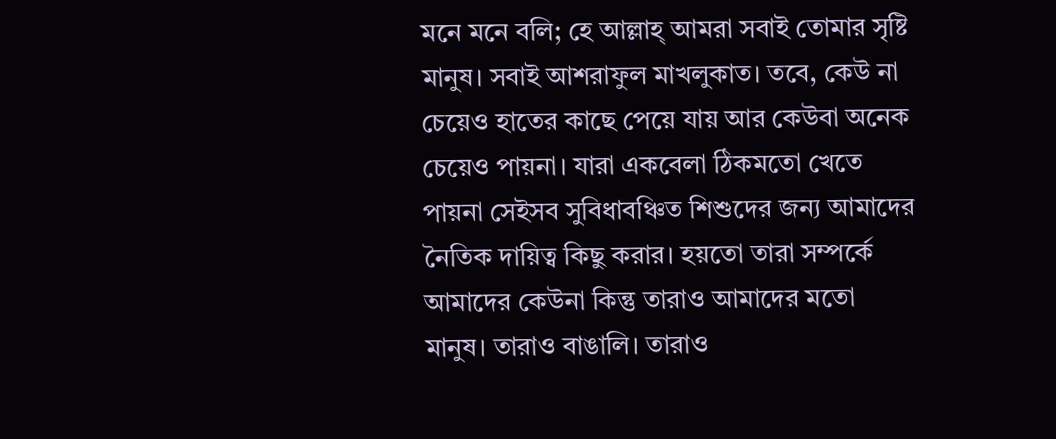মনে মনে বলি; হে আল্লাহ্‌ আমরা সবাই তোমার সৃষ্টি মানুষ। সবাই আশরাফুল মাখলুকাত। তবে, কেউ না চেয়েও হাতের কাছে পেয়ে যায় আর কেউবা অনেক চেয়েও পায়না। যারা একবেলা ঠিকমতো খেতে পায়না সেইসব সুবিধাবঞ্চিত শিশুদের জন্য আমাদের নৈতিক দায়িত্ব কিছু করার। হয়তো তারা সম্পর্কে আমাদের কেউনা কিন্তু তারাও আমাদের মতো মানুষ। তারাও বাঙালি। তারাও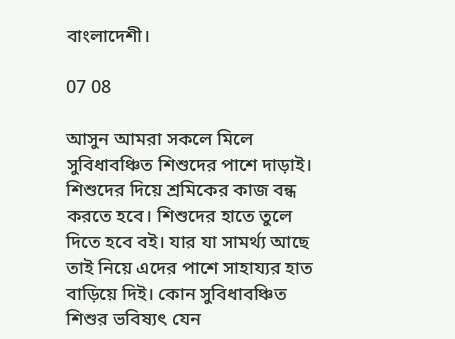বাংলাদেশী।

07 08

আসুন আমরা সকলে মিলে সুবিধাবঞ্চিত শিশুদের পাশে দাড়াই। শিশুদের দিয়ে শ্রমিকের কাজ বন্ধ করতে হবে। শিশুদের হাতে তুলে দিতে হবে বই। যার যা সামর্থ্য আছে তাই নিয়ে এদের পাশে সাহায্যর হাত বাড়িয়ে দিই। কোন সুবিধাবঞ্চিত শিশুর ভবিষ্যৎ যেন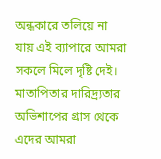অন্ধকারে তলিয়ে না যায় এই ব্যাপারে আমরা সকলে মিলে দৃষ্টি দেই। মাতাপিতার দারিদ্র্যতার অভিশাপের গ্রাস থেকে এদের আমরা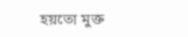হয়তো মুক্ত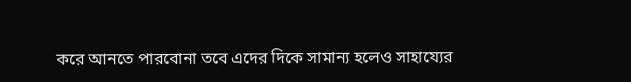করে আনতে পারবোনা তবে এদের দিকে সামান্য হলেও সাহায্যের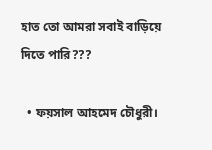হাত তো আমরা সবাই বাড়িয়ে দিতে পারি???

  • ফয়সাল আহমেদ চৌধুরী।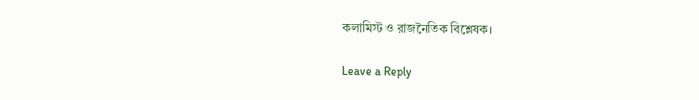কলামিস্ট ও রাজনৈতিক বিশ্লেষক।

Leave a Reply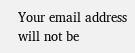Your email address will not be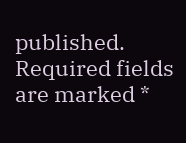published. Required fields are marked *